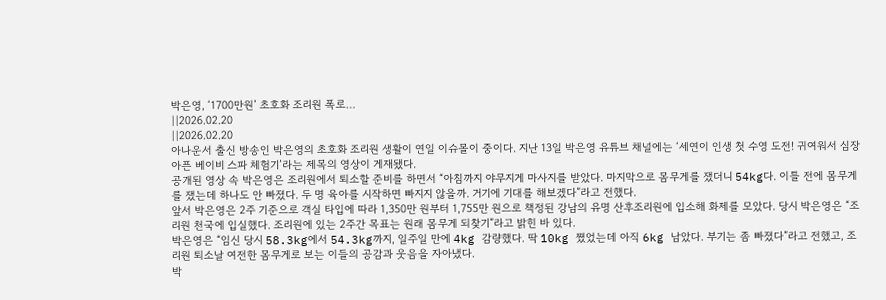박은영, ‘1700만원’ 초호화 조리원 폭로…
||2026.02.20
||2026.02.20
아나운서 출신 방송인 박은영의 초호화 조리원 생활이 연일 이슈몰이 중이다. 지난 13일 박은영 유튜브 채널에는 ‘세연이 인생 첫 수영 도전! 귀여워서 심장 아픈 베이비 스파 체험기’라는 제목의 영상이 게재됐다.
공개된 영상 속 박은영은 조리원에서 퇴소할 준비를 하면서 “아침까지 야무지게 마사지를 받았다. 마지막으로 몸무게를 쟀더니 54kg다. 이틀 전에 몸무게를 쟀는데 하나도 안 빠졌다. 두 명 육아를 시작하면 빠지지 않을까. 거기에 기대를 해보겠다”라고 전했다.
앞서 박은영은 2주 기준으로 객실 타입에 따라 1,350만 원부터 1,755만 원으로 책정된 강남의 유명 산후조리원에 입소해 화제를 모았다. 당시 박은영은 “조리원 천국에 입실했다. 조리원에 있는 2주간 목표는 원래 몸무게 되찾기”라고 밝힌 바 있다.
박은영은 “임신 당시 58.3kg에서 54.3kg까지, 일주일 만에 4kg 감량했다. 딱 10kg 쪘었는데 아직 6kg 남았다. 부기는 좀 빠졌다”라고 전했고, 조리원 퇴소날 여전한 몸무게로 보는 이들의 공감과 웃음을 자아냈다.
박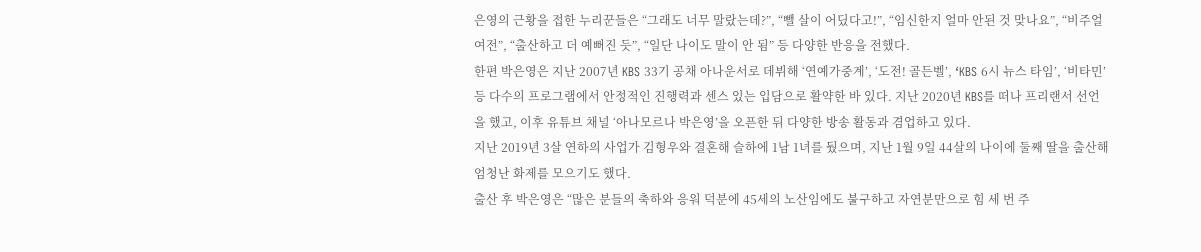은영의 근황을 접한 누리꾼들은 “그래도 너무 말랐는데?”, “뺄 살이 어딨다고!”, “임신한지 얼마 안된 것 맞나요”, “비주얼 여전”, “출산하고 더 예뻐진 듯”, “일단 나이도 말이 안 됨” 등 다양한 반응을 전했다.
한편 박은영은 지난 2007년 KBS 33기 공채 아나운서로 데뷔해 ‘연예가중계’, ‘도전! 골든벨’, ‘KBS 6시 뉴스 타임’, ‘비타민’ 등 다수의 프로그램에서 안정적인 진행력과 센스 있는 입담으로 활약한 바 있다. 지난 2020년 KBS를 떠나 프리랜서 선언을 했고, 이후 유튜브 채널 ‘아나모르나 박은영’을 오픈한 뒤 다양한 방송 활동과 겸업하고 있다.
지난 2019년 3살 연하의 사업가 김형우와 결혼해 슬하에 1남 1녀를 뒀으며, 지난 1월 9일 44살의 나이에 둘째 딸을 출산해 엄청난 화제를 모으기도 했다.
출산 후 박은영은 “많은 분들의 축하와 응워 덕분에 45세의 노산임에도 불구하고 자연분만으로 힘 세 번 주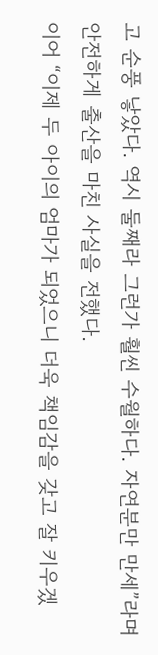고 순풍 낳았다. 역시 둘째라 그런가 훨씬 수월하다. 자연분만 만세”라며 안전하게 출산을 마친 사실을 전했다.
이어 “이제 두 아이의 엄마가 되었으니 더욱 책임감을 갖고 잘 키우겠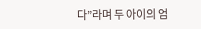다”라며 두 아이의 엄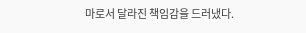마로서 달라진 책임감을 드러냈다.